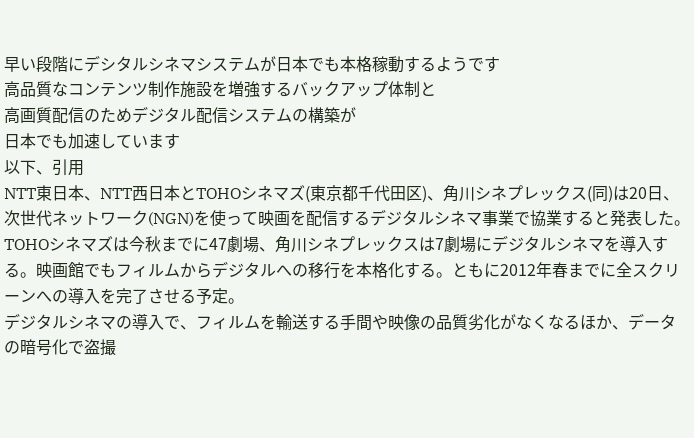早い段階にデシタルシネマシステムが日本でも本格稼動するようです
高品質なコンテンツ制作施設を増強するバックアップ体制と
高画質配信のためデジタル配信システムの構築が
日本でも加速しています
以下、引用
NTT東日本、NTT西日本とTOHOシネマズ(東京都千代田区)、角川シネプレックス(同)は20日、次世代ネットワーク(NGN)を使って映画を配信するデジタルシネマ事業で協業すると発表した。TOHOシネマズは今秋までに47劇場、角川シネプレックスは7劇場にデジタルシネマを導入する。映画館でもフィルムからデジタルへの移行を本格化する。ともに2012年春までに全スクリーンへの導入を完了させる予定。
デジタルシネマの導入で、フィルムを輸送する手間や映像の品質劣化がなくなるほか、データの暗号化で盗撮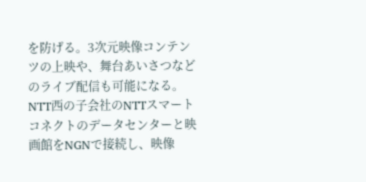を防げる。3次元映像コンテンツの上映や、舞台あいさつなどのライブ配信も可能になる。NTT西の子会社のNTTスマートコネクトのデータセンターと映画館をNGNで接続し、映像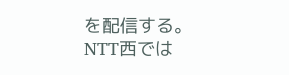を配信する。
NTT西では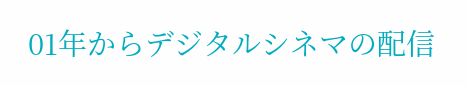01年からデジタルシネマの配信